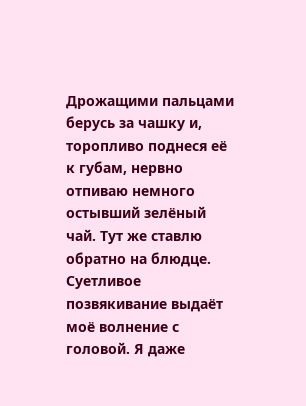Дрожащими пальцами берусь за чашку и, торопливо поднеся её к губам, нервно отпиваю немного остывший зелёный чай. Тут же ставлю обратно на блюдце. Суетливое позвякивание выдаёт моё волнение с головой. Я даже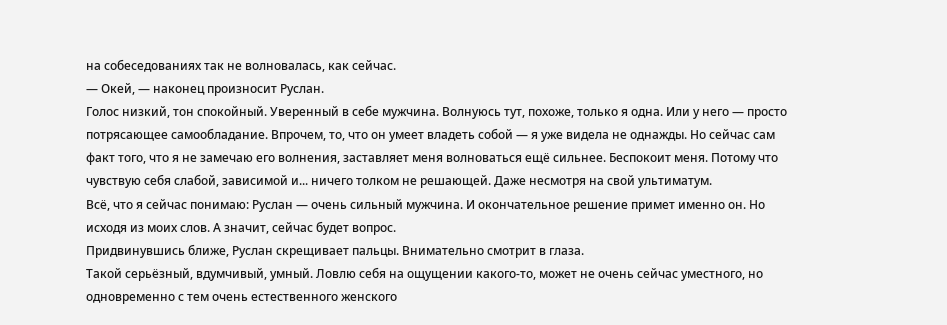на собеседованиях так не волновалась, как сейчас.
— Окей, — наконец произносит Руслан.
Голос низкий, тон спокойный. Уверенный в себе мужчина. Волнуюсь тут, похоже, только я одна. Или у него — просто потрясающее самообладание. Впрочем, то, что он умеет владеть собой — я уже видела не однажды. Но сейчас сам факт того, что я не замечаю его волнения, заставляет меня волноваться ещё сильнее. Беспокоит меня. Потому что чувствую себя слабой, зависимой и... ничего толком не решающей. Даже несмотря на свой ультиматум.
Всё, что я сейчас понимаю: Руслан — очень сильный мужчина. И окончательное решение примет именно он. Но исходя из моих слов. А значит, сейчас будет вопрос.
Придвинувшись ближе, Руслан скрещивает пальцы. Внимательно смотрит в глаза.
Такой серьёзный, вдумчивый, умный. Ловлю себя на ощущении какого-то, может не очень сейчас уместного, но одновременно с тем очень естественного женского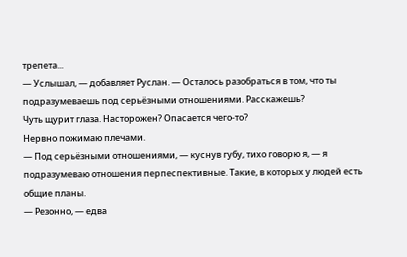трепета...
— Услышал, — добавляет Руслан. — Осталось разобраться в том, что ты подразумеваешь под серьёзными отношениями. Расскажешь?
Чуть щурит глаза. Насторожен? Опасается чего-то?
Нервно пожимаю плечами.
— Под серьёзными отношениями, — куснув губу, тихо говорю я, — я подразумеваю отношения перпеспективные. Такие, в которых у людей есть общие планы.
— Резонно, — едва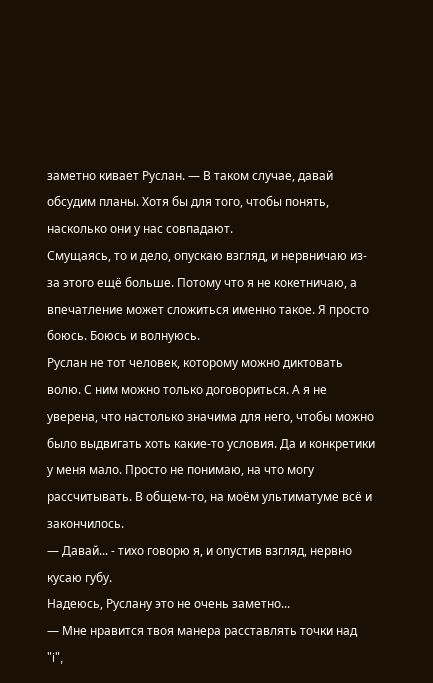заметно кивает Руслан. — В таком случае, давай обсудим планы. Хотя бы для того, чтобы понять, насколько они у нас совпадают.
Смущаясь, то и дело, опускаю взгляд, и нервничаю из-за этого ещё больше. Потому что я не кокетничаю, а впечатление может сложиться именно такое. Я просто боюсь. Боюсь и волнуюсь.
Руслан не тот человек, которому можно диктовать волю. С ним можно только договориться. А я не уверена, что настолько значима для него, чтобы можно было выдвигать хоть какие-то условия. Да и конкретики у меня мало. Просто не понимаю, на что могу рассчитывать. В общем-то, на моём ультиматуме всё и закончилось.
— Давай... - тихо говорю я, и опустив взгляд, нервно кусаю губу.
Надеюсь, Руслану это не очень заметно...
— Мне нравится твоя манера расставлять точки над "i",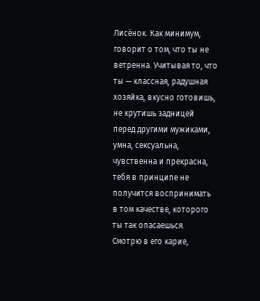Лисёнок. Как минимум, говорит о том, что ты не ветренна. Учитывая то, что ты — классная, радушная хозяйка, вкусно готовишь, не крутишь задницей перед другими мужиками, умна, сексуальна, чувственна и прекрасна, тебя в принципе не получится воспринимать в том качестве, которого ты так опасаешься.
Смотрю в его карие,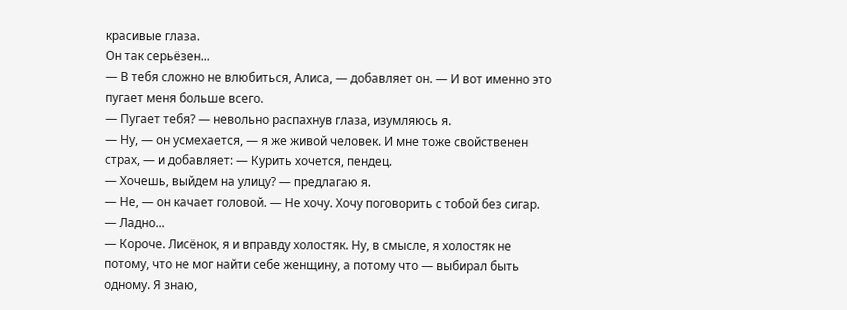красивые глаза.
Он так серьёзен...
— В тебя сложно не влюбиться, Алиса, — добавляет он. — И вот именно это пугает меня больше всего.
— Пугает тебя? — невольно распахнув глаза, изумляюсь я.
— Ну, — он усмехается, — я же живой человек. И мне тоже свойственен страх, — и добавляет: — Курить хочется, пендец.
— Хочешь, выйдем на улицу? — предлагаю я.
— Не, — он качает головой. — Не хочу. Хочу поговорить с тобой без сигар.
— Ладно...
— Короче. Лисёнок, я и вправду холостяк. Ну, в смысле, я холостяк не потому, что не мог найти себе женщину, а потому что — выбирал быть одному. Я знаю,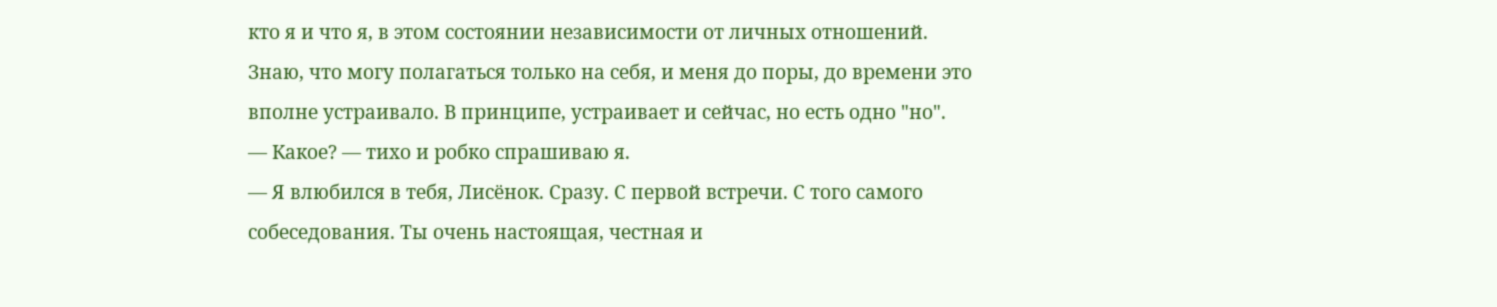кто я и что я, в этом состоянии независимости от личных отношений. Знаю, что могу полагаться только на себя, и меня до поры, до времени это вполне устраивало. В принципе, устраивает и сейчас, но есть одно "но".
— Какое? — тихо и робко спрашиваю я.
— Я влюбился в тебя, Лисёнок. Сразу. С первой встречи. С того самого собеседования. Ты очень настоящая, честная и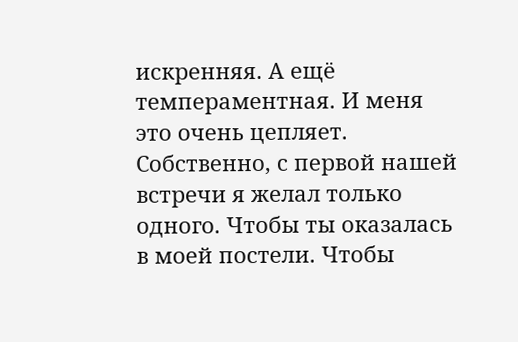искренняя. А ещё темпераментная. И меня это очень цепляет. Собственно, с первой нашей встречи я желал только одного. Чтобы ты оказалась в моей постели. Чтобы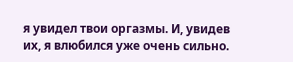я увидел твои оргазмы. И, увидев их, я влюбился уже очень сильно.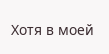Хотя в моей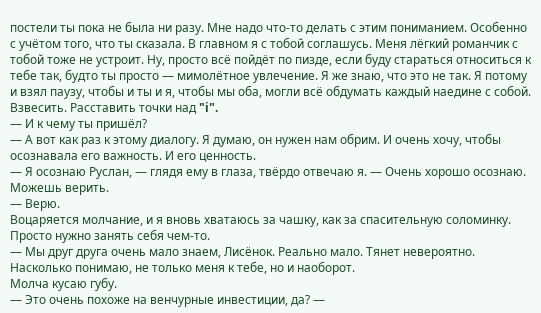постели ты пока не была ни разу. Мне надо что-то делать с этим пониманием. Особенно с учётом того, что ты сказала. В главном я с тобой соглашусь. Меня лёгкий романчик с тобой тоже не устроит. Ну, просто всё пойдёт по пизде, если буду стараться относиться к тебе так, будто ты просто — мимолётное увлечение. Я же знаю, что это не так. Я потому и взял паузу, чтобы и ты и я, чтобы мы оба, могли всё обдумать каждый наедине с собой. Взвесить. Расставить точки над "i".
— И к чему ты пришёл?
— А вот как раз к этому диалогу. Я думаю, он нужен нам обрим. И очень хочу, чтобы осознавала его важность. И его ценность.
— Я осознаю Руслан, — глядя ему в глаза, твёрдо отвечаю я. — Очень хорошо осознаю. Можешь верить.
— Верю.
Воцаряется молчание, и я вновь хватаюсь за чашку, как за спасительную соломинку. Просто нужно занять себя чем-то.
— Мы друг друга очень мало знаем, Лисёнок. Реально мало. Тянет невероятно. Насколько понимаю, не только меня к тебе, но и наоборот.
Молча кусаю губу.
— Это очень похоже на венчурные инвестиции, да? —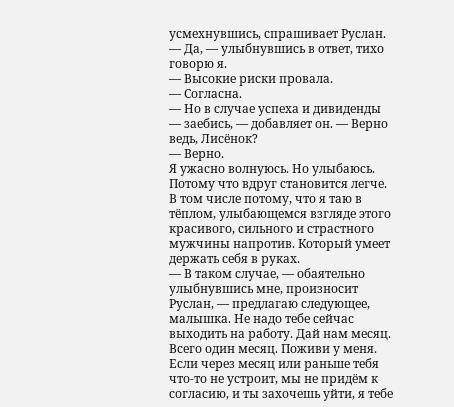усмехнувшись, спрашивает Руслан.
— Да, — улыбнувшись в ответ, тихо говорю я.
— Высокие риски провала.
— Согласна.
— Но в случае успеха и дивиденды — заебись, — добавляет он. — Верно ведь, Лисёнок?
— Верно.
Я ужасно волнуюсь. Но улыбаюсь. Потому что вдруг становится легче. В том числе потому, что я таю в тёплом, улыбающемся взгляде этого красивого, сильного и страстного мужчины напротив. Который умеет держать себя в руках.
— В таком случае, — обаятельно улыбнувшись мне, произносит Руслан, — предлагаю следующее, малышка. Не надо тебе сейчас выходить на работу. Дай нам месяц. Всего один месяц. Поживи у меня. Если через месяц или раньше тебя что-то не устроит, мы не придём к согласию, и ты захочешь уйти, я тебе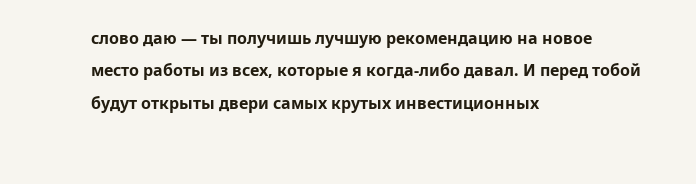слово даю — ты получишь лучшую рекомендацию на новое место работы из всех, которые я когда-либо давал. И перед тобой будут открыты двери самых крутых инвестиционных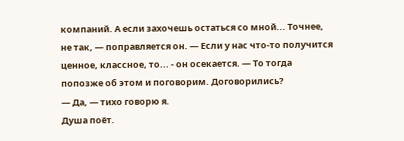компаний. А если захочешь остаться со мной... Точнее, не так, — поправляется он. — Если у нас что-то получится ценное, классное, то... - он осекается. — То тогда попозже об этом и поговорим. Договорились?
— Да, — тихо говорю я.
Душа поёт.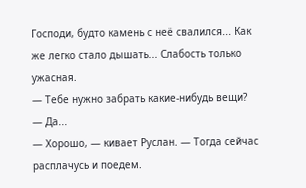Господи, будто камень с неё свалился... Как же легко стало дышать... Слабость только ужасная.
— Тебе нужно забрать какие-нибудь вещи?
— Да...
— Хорошо, — кивает Руслан. — Тогда сейчас расплачусь и поедем.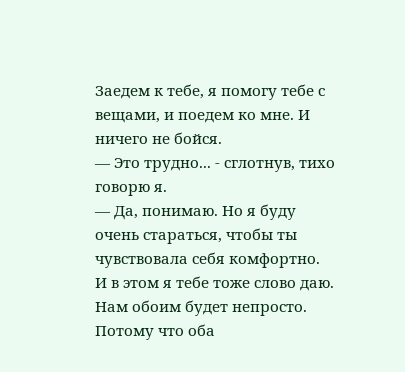Заедем к тебе, я помогу тебе с вещами, и поедем ко мне. И ничего не бойся.
— Это трудно... - сглотнув, тихо говорю я.
— Да, понимаю. Но я буду очень стараться, чтобы ты чувствовала себя комфортно. И в этом я тебе тоже слово даю. Нам обоим будет непросто. Потому что оба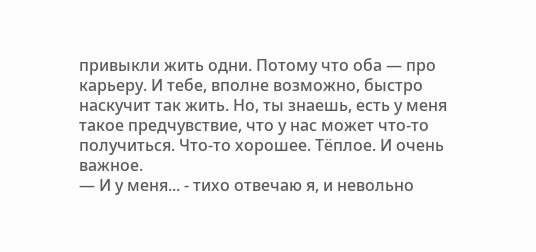привыкли жить одни. Потому что оба — про карьеру. И тебе, вполне возможно, быстро наскучит так жить. Но, ты знаешь, есть у меня такое предчувствие, что у нас может что-то получиться. Что-то хорошее. Тёплое. И очень важное.
— И у меня... - тихо отвечаю я, и невольно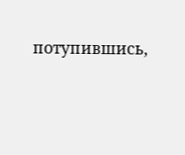потупившись,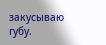закусываю губу.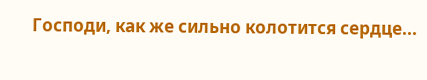Господи, как же сильно колотится сердце...